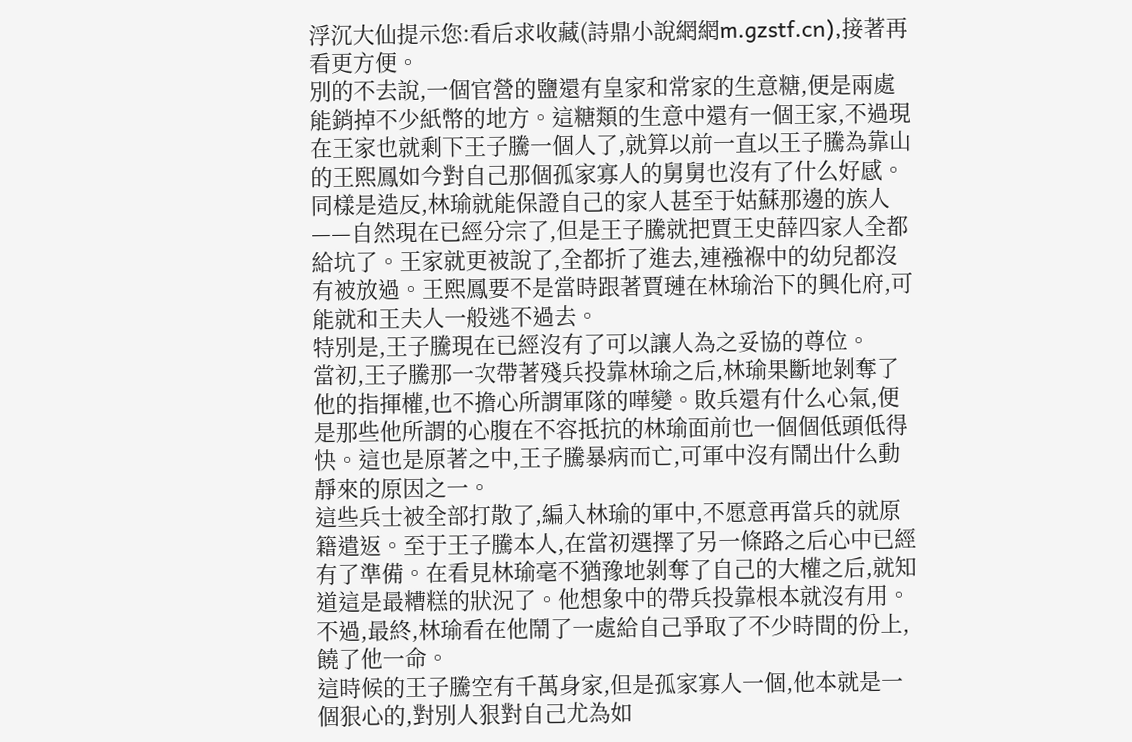浮沉大仙提示您:看后求收藏(詩鼎小說網網m.gzstf.cn),接著再看更方便。
別的不去說,一個官營的鹽還有皇家和常家的生意糖,便是兩處能銷掉不少紙幣的地方。這糖類的生意中還有一個王家,不過現在王家也就剩下王子騰一個人了,就算以前一直以王子騰為靠山的王熙鳳如今對自己那個孤家寡人的舅舅也沒有了什么好感。
同樣是造反,林瑜就能保證自己的家人甚至于姑蘇那邊的族人——自然現在已經分宗了,但是王子騰就把賈王史薛四家人全都給坑了。王家就更被說了,全都折了進去,連襁褓中的幼兒都沒有被放過。王熙鳳要不是當時跟著賈璉在林瑜治下的興化府,可能就和王夫人一般逃不過去。
特別是,王子騰現在已經沒有了可以讓人為之妥協的尊位。
當初,王子騰那一次帶著殘兵投靠林瑜之后,林瑜果斷地剝奪了他的指揮權,也不擔心所謂軍隊的嘩變。敗兵還有什么心氣,便是那些他所謂的心腹在不容抵抗的林瑜面前也一個個低頭低得快。這也是原著之中,王子騰暴病而亡,可軍中沒有鬧出什么動靜來的原因之一。
這些兵士被全部打散了,編入林瑜的軍中,不愿意再當兵的就原籍遣返。至于王子騰本人,在當初選擇了另一條路之后心中已經有了準備。在看見林瑜毫不猶豫地剝奪了自己的大權之后,就知道這是最糟糕的狀況了。他想象中的帶兵投靠根本就沒有用。不過,最終,林瑜看在他鬧了一處給自己爭取了不少時間的份上,饒了他一命。
這時候的王子騰空有千萬身家,但是孤家寡人一個,他本就是一個狠心的,對別人狠對自己尤為如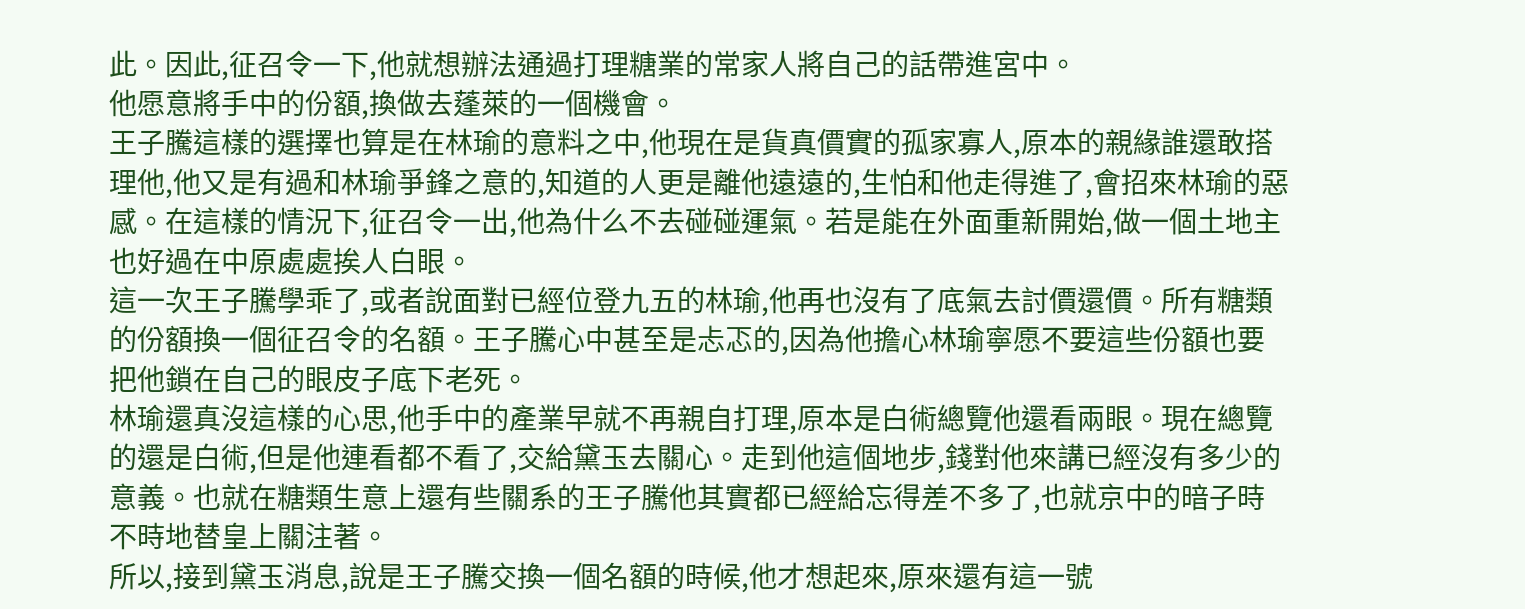此。因此,征召令一下,他就想辦法通過打理糖業的常家人將自己的話帶進宮中。
他愿意將手中的份額,換做去蓬萊的一個機會。
王子騰這樣的選擇也算是在林瑜的意料之中,他現在是貨真價實的孤家寡人,原本的親緣誰還敢搭理他,他又是有過和林瑜爭鋒之意的,知道的人更是離他遠遠的,生怕和他走得進了,會招來林瑜的惡感。在這樣的情況下,征召令一出,他為什么不去碰碰運氣。若是能在外面重新開始,做一個土地主也好過在中原處處挨人白眼。
這一次王子騰學乖了,或者說面對已經位登九五的林瑜,他再也沒有了底氣去討價還價。所有糖類的份額換一個征召令的名額。王子騰心中甚至是忐忑的,因為他擔心林瑜寧愿不要這些份額也要把他鎖在自己的眼皮子底下老死。
林瑜還真沒這樣的心思,他手中的產業早就不再親自打理,原本是白術總覽他還看兩眼。現在總覽的還是白術,但是他連看都不看了,交給黛玉去關心。走到他這個地步,錢對他來講已經沒有多少的意義。也就在糖類生意上還有些關系的王子騰他其實都已經給忘得差不多了,也就京中的暗子時不時地替皇上關注著。
所以,接到黛玉消息,說是王子騰交換一個名額的時候,他才想起來,原來還有這一號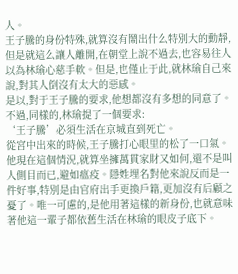人。
王子騰的身份特殊,就算沒有鬧出什么特別大的動靜,但是就這么讓人離開,在朝堂上說不過去,也容易往人以為林瑜心慈手軟。但是,也僅止于此,就林瑜自己來說,對其人倒沒有太大的惡感。
是以,對于王子騰的要求,他想都沒有多想的同意了。不過,同樣的,林瑜提了一個要求:
‘王子騰’必須生活在京城直到死亡。
從宮中出來的時候,王子騰打心眼里的松了一口氣。他現在這個情況,就算坐擁萬貫家財又如何,還不是叫人側目而已,避如瘟疫。隱姓埋名對他來說反而是一件好事,特別是由官府出手更換戶籍,更加沒有后顧之憂了。唯一可慮的,是他用著這樣的新身份,也就意味著他這一輩子都依舊生活在林瑜的眼皮子底下。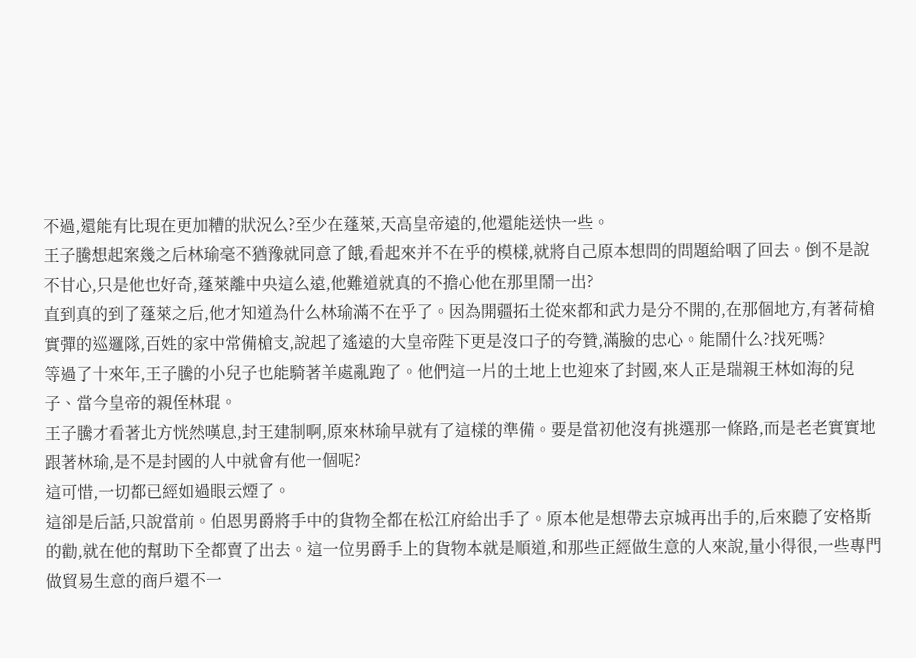不過,還能有比現在更加糟的狀況么?至少在蓬萊,天高皇帝遠的,他還能送快一些。
王子騰想起案幾之后林瑜毫不猶豫就同意了餓,看起來并不在乎的模樣,就將自己原本想問的問題給咽了回去。倒不是說不甘心,只是他也好奇,蓬萊離中央這么遠,他難道就真的不擔心他在那里鬧一出?
直到真的到了蓬萊之后,他才知道為什么林瑜滿不在乎了。因為開疆拓土從來都和武力是分不開的,在那個地方,有著荷槍實彈的巡邏隊,百姓的家中常備槍支,說起了遙遠的大皇帝陛下更是沒口子的夸贊,滿臉的忠心。能鬧什么?找死嗎?
等過了十來年,王子騰的小兒子也能騎著羊處亂跑了。他們這一片的土地上也迎來了封國,來人正是瑞親王林如海的兒子、當今皇帝的親侄林琨。
王子騰才看著北方恍然嘆息,封王建制啊,原來林瑜早就有了這樣的準備。要是當初他沒有挑選那一條路,而是老老實實地跟著林瑜,是不是封國的人中就會有他一個呢?
這可惜,一切都已經如過眼云煙了。
這卻是后話,只說當前。伯恩男爵將手中的貨物全都在松江府給出手了。原本他是想帶去京城再出手的,后來聽了安格斯的勸,就在他的幫助下全都賣了出去。這一位男爵手上的貨物本就是順道,和那些正經做生意的人來說,量小得很,一些專門做貿易生意的商戶還不一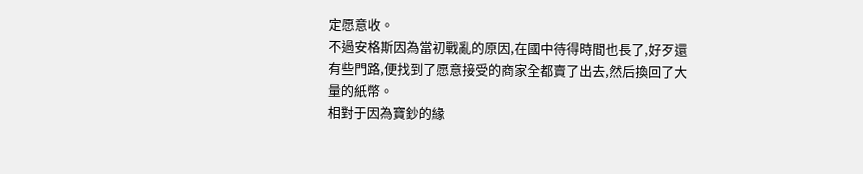定愿意收。
不過安格斯因為當初戰亂的原因,在國中待得時間也長了,好歹還有些門路,便找到了愿意接受的商家全都賣了出去,然后換回了大量的紙幣。
相對于因為寶鈔的緣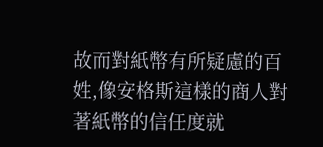故而對紙幣有所疑慮的百姓,像安格斯這樣的商人對著紙幣的信任度就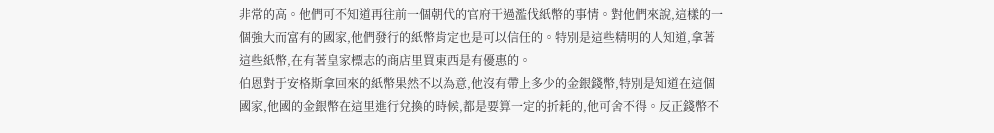非常的高。他們可不知道再往前一個朝代的官府干過濫伐紙幣的事情。對他們來說,這樣的一個強大而富有的國家,他們發行的紙幣肯定也是可以信任的。特別是這些精明的人知道,拿著這些紙幣,在有著皇家標志的商店里買東西是有優惠的。
伯恩對于安格斯拿回來的紙幣果然不以為意,他沒有帶上多少的金銀錢幣,特別是知道在這個國家,他國的金銀幣在這里進行兌換的時候,都是要算一定的折耗的,他可舍不得。反正錢幣不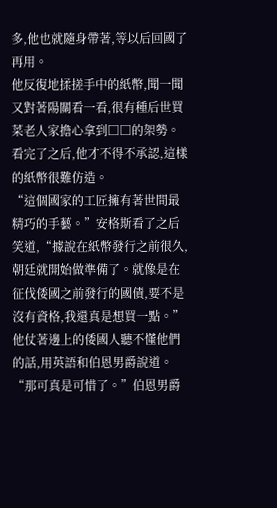多,他也就隨身帶著,等以后回國了再用。
他反復地揉搓手中的紙幣,聞一聞又對著陽關看一看,很有種后世買菜老人家擔心拿到□□的架勢。看完了之后,他才不得不承認,這樣的紙幣很難仿造。
“這個國家的工匠擁有著世間最精巧的手藝。”安格斯看了之后笑道,“據說在紙幣發行之前很久,朝廷就開始做準備了。就像是在征伐倭國之前發行的國債,要不是沒有資格,我還真是想買一點。”他仗著邊上的倭國人聽不懂他們的話,用英語和伯恩男爵說道。
“那可真是可惜了。”伯恩男爵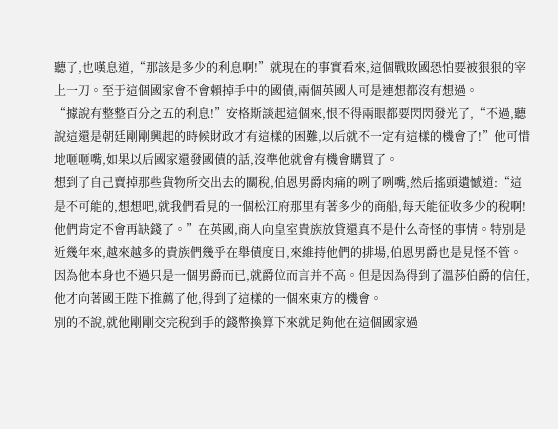聽了,也嘆息道,“那該是多少的利息啊!”就現在的事實看來,這個戰敗國恐怕要被狠狠的宰上一刀。至于這個國家會不會賴掉手中的國債,兩個英國人可是連想都沒有想過。
“據說有整整百分之五的利息!”安格斯談起這個來,恨不得兩眼都要閃閃發光了,“不過,聽說這還是朝廷剛剛興起的時候財政才有這樣的困難,以后就不一定有這樣的機會了!”他可惜地咂咂嘴,如果以后國家還發國債的話,沒準他就會有機會購買了。
想到了自己賣掉那些貨物所交出去的關稅,伯恩男爵肉痛的咧了咧嘴,然后搖頭遺憾道:“這是不可能的,想想吧,就我們看見的一個松江府那里有著多少的商船,每天能征收多少的稅啊!他們肯定不會再缺錢了。”在英國,商人向皇室貴族放貸還真不是什么奇怪的事情。特別是近幾年來,越來越多的貴族們幾乎在舉債度日,來維持他們的排場,伯恩男爵也是見怪不管。
因為他本身也不過只是一個男爵而已,就爵位而言并不高。但是因為得到了溫莎伯爵的信任,他才向著國王陛下推薦了他,得到了這樣的一個來東方的機會。
別的不說,就他剛剛交完稅到手的錢幣換算下來就足夠他在這個國家過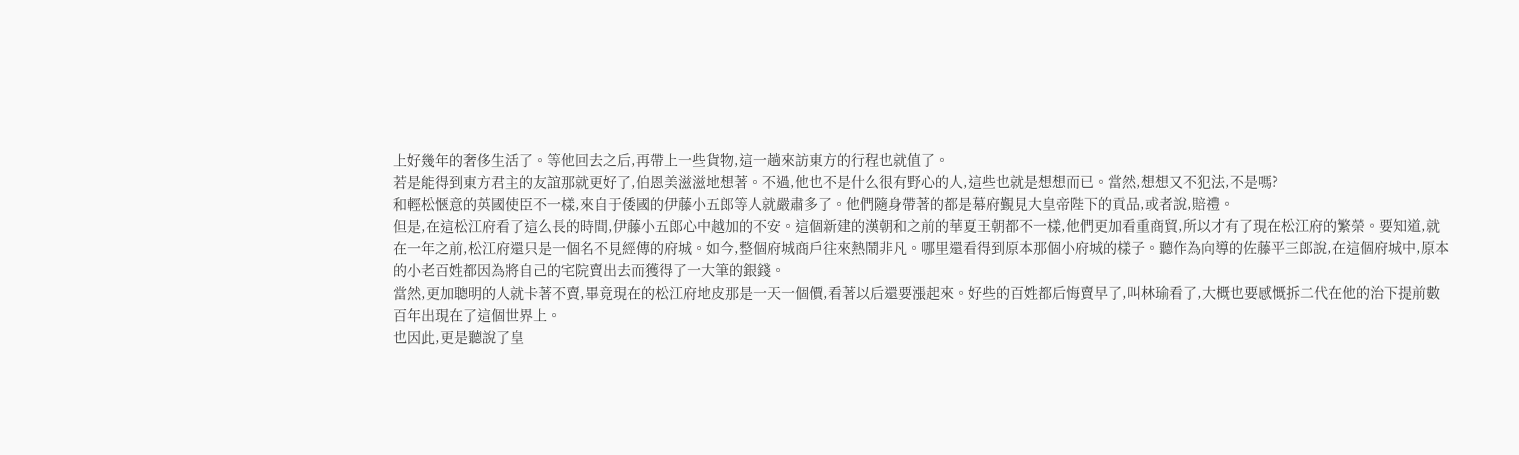上好幾年的奢侈生活了。等他回去之后,再帶上一些貨物,這一趟來訪東方的行程也就值了。
若是能得到東方君主的友誼那就更好了,伯恩美滋滋地想著。不過,他也不是什么很有野心的人,這些也就是想想而已。當然,想想又不犯法,不是嗎?
和輕松愜意的英國使臣不一樣,來自于倭國的伊藤小五郎等人就嚴肅多了。他們隨身帶著的都是幕府覲見大皇帝陛下的貢品,或者說,賠禮。
但是,在這松江府看了這么長的時間,伊藤小五郎心中越加的不安。這個新建的漢朝和之前的華夏王朝都不一樣,他們更加看重商貿,所以才有了現在松江府的繁榮。要知道,就在一年之前,松江府還只是一個名不見經傳的府城。如今,整個府城商戶往來熱鬧非凡。哪里還看得到原本那個小府城的樣子。聽作為向導的佐藤平三郎說,在這個府城中,原本的小老百姓都因為將自己的宅院賣出去而獲得了一大筆的銀錢。
當然,更加聰明的人就卡著不賣,畢竟現在的松江府地皮那是一天一個價,看著以后還要漲起來。好些的百姓都后悔賣早了,叫林瑜看了,大概也要感慨拆二代在他的治下提前數百年出現在了這個世界上。
也因此,更是聽說了皇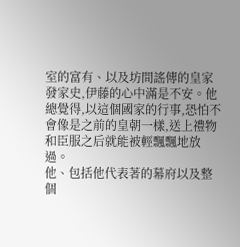室的富有、以及坊間謠傳的皇家發家史,伊藤的心中滿是不安。他總覺得,以這個國家的行事,恐怕不會像是之前的皇朝一樣,送上禮物和臣服之后就能被輕飄飄地放過。
他、包括他代表著的幕府以及整個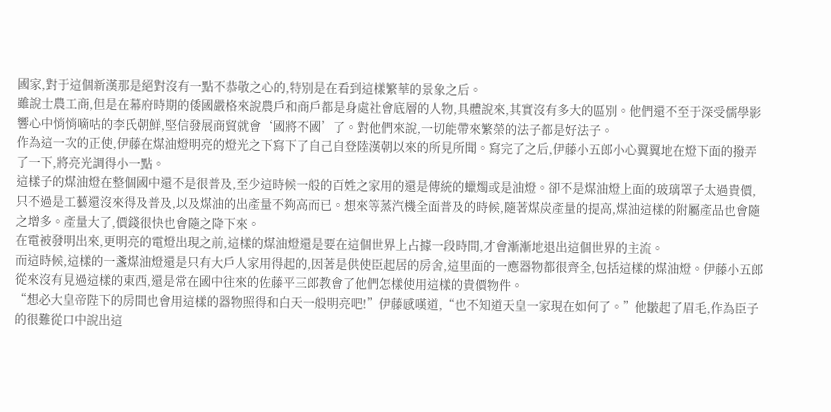國家,對于這個新漢那是絕對沒有一點不恭敬之心的,特別是在看到這樣繁華的景象之后。
雖說士農工商,但是在幕府時期的倭國嚴格來說農戶和商戶都是身處社會底層的人物,具體說來,其實沒有多大的區別。他們還不至于深受儒學影響心中悄悄嘀咕的李氏朝鮮,堅信發展商貿就會‘國將不國’了。對他們來說,一切能帶來繁榮的法子都是好法子。
作為這一次的正使,伊藤在煤油燈明亮的燈光之下寫下了自己自登陸漢朝以來的所見所聞。寫完了之后,伊藤小五郎小心翼翼地在燈下面的撥弄了一下,將亮光調得小一點。
這樣子的煤油燈在整個國中還不是很普及,至少這時候一般的百姓之家用的還是傳統的蠟燭或是油燈。卻不是煤油燈上面的玻璃罩子太過貴價,只不過是工藝還沒來得及普及,以及煤油的出產量不夠高而已。想來等蒸汽機全面普及的時候,隨著煤炭產量的提高,煤油這樣的附屬產品也會隨之增多。產量大了,價錢很快也會隨之降下來。
在電被發明出來,更明亮的電燈出現之前,這樣的煤油燈還是要在這個世界上占據一段時間,才會漸漸地退出這個世界的主流。
而這時候,這樣的一盞煤油燈還是只有大戶人家用得起的,因著是供使臣起居的房舍,這里面的一應器物都很齊全,包括這樣的煤油燈。伊藤小五郎從來沒有見過這樣的東西,還是常在國中往來的佐藤平三郎教會了他們怎樣使用這樣的貴價物件。
“想必大皇帝陛下的房間也會用這樣的器物照得和白天一般明亮吧!”伊藤感嘆道,“也不知道天皇一家現在如何了。”他皺起了眉毛,作為臣子的很難從口中說出這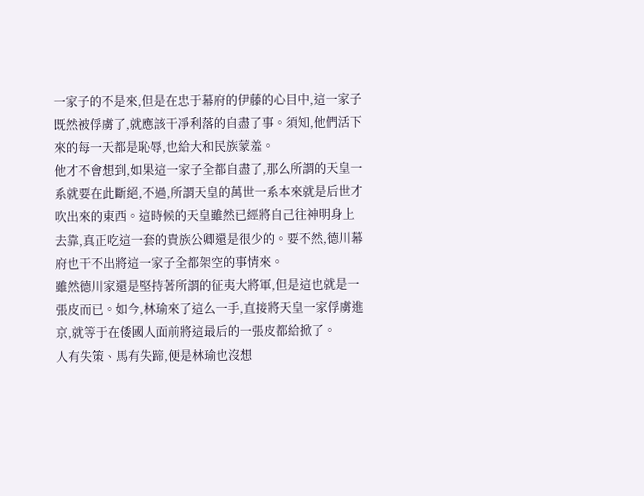一家子的不是來,但是在忠于幕府的伊藤的心目中,這一家子既然被俘虜了,就應該干凈利落的自盡了事。須知,他們活下來的每一天都是恥辱,也給大和民族蒙羞。
他才不會想到,如果這一家子全都自盡了,那么所謂的天皇一系就要在此斷絕,不過,所謂天皇的萬世一系本來就是后世才吹出來的東西。這時候的天皇雖然已經將自己往神明身上去靠,真正吃這一套的貴族公卿還是很少的。要不然,德川幕府也干不出將這一家子全都架空的事情來。
雖然德川家還是堅持著所謂的征夷大將軍,但是這也就是一張皮而已。如今,林瑜來了這么一手,直接將天皇一家俘虜進京,就等于在倭國人面前將這最后的一張皮都給掀了。
人有失策、馬有失蹄,便是林瑜也沒想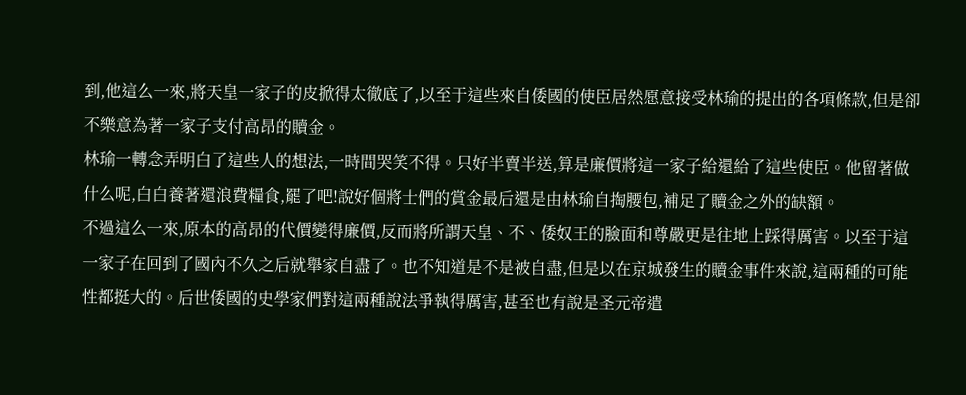到,他這么一來,將天皇一家子的皮掀得太徹底了,以至于這些來自倭國的使臣居然愿意接受林瑜的提出的各項條款,但是卻不樂意為著一家子支付高昂的贖金。
林瑜一轉念弄明白了這些人的想法,一時間哭笑不得。只好半賣半送,算是廉價將這一家子給還給了這些使臣。他留著做什么呢,白白養著還浪費糧食,罷了吧!說好個將士們的賞金最后還是由林瑜自掏腰包,補足了贖金之外的缺額。
不過這么一來,原本的高昂的代價變得廉價,反而將所謂天皇、不、倭奴王的臉面和尊嚴更是往地上踩得厲害。以至于這一家子在回到了國內不久之后就舉家自盡了。也不知道是不是被自盡,但是以在京城發生的贖金事件來說,這兩種的可能性都挺大的。后世倭國的史學家們對這兩種說法爭執得厲害,甚至也有說是圣元帝遣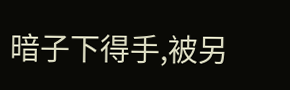暗子下得手,被另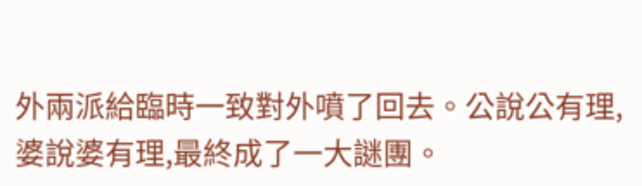外兩派給臨時一致對外噴了回去。公說公有理,婆說婆有理,最終成了一大謎團。